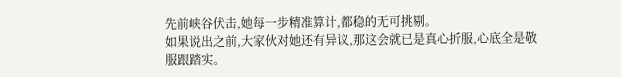先前峡谷伏击,她每一步精准算计,都稳的无可挑剔。
如果说出之前,大家伙对她还有异议,那这会就已是真心折服,心底全是敬服跟踏实。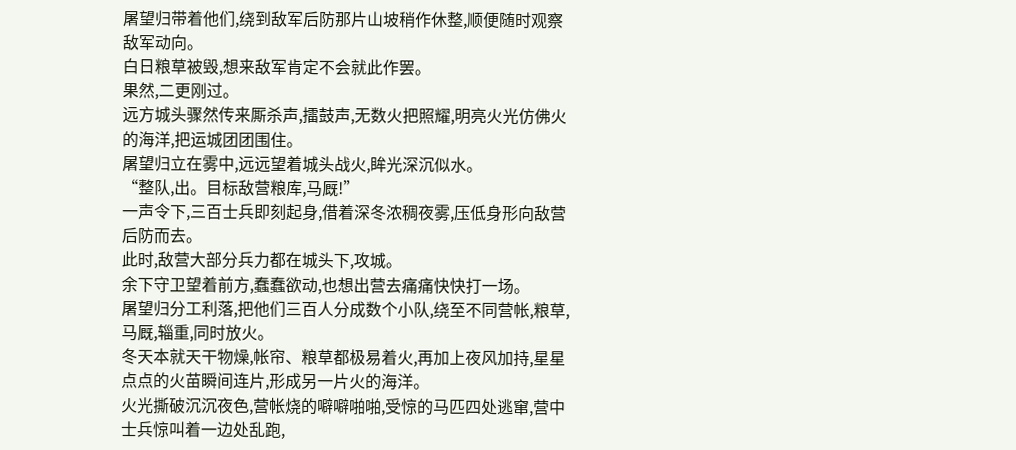屠望归带着他们,绕到敌军后防那片山坡稍作休整,顺便随时观察敌军动向。
白日粮草被毁,想来敌军肯定不会就此作罢。
果然,二更刚过。
远方城头骤然传来厮杀声,擂鼓声,无数火把照耀,明亮火光仿佛火的海洋,把运城团团围住。
屠望归立在雾中,远远望着城头战火,眸光深沉似水。
“整队,出。目标敌营粮库,马厩!”
一声令下,三百士兵即刻起身,借着深冬浓稠夜雾,压低身形向敌营后防而去。
此时,敌营大部分兵力都在城头下,攻城。
余下守卫望着前方,蠢蠢欲动,也想出营去痛痛快快打一场。
屠望归分工利落,把他们三百人分成数个小队,绕至不同营帐,粮草,马厩,辎重,同时放火。
冬天本就天干物燥,帐帘、粮草都极易着火,再加上夜风加持,星星点点的火苗瞬间连片,形成另一片火的海洋。
火光撕破沉沉夜色,营帐烧的噼噼啪啪,受惊的马匹四处逃窜,营中士兵惊叫着一边处乱跑,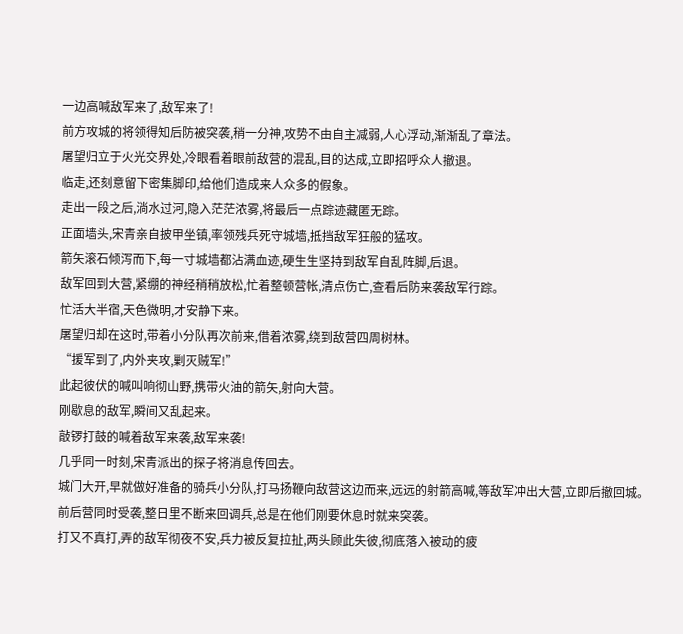一边高喊敌军来了,敌军来了!
前方攻城的将领得知后防被突袭,稍一分神,攻势不由自主减弱,人心浮动,渐渐乱了章法。
屠望归立于火光交界处,冷眼看着眼前敌营的混乱,目的达成,立即招呼众人撤退。
临走,还刻意留下密集脚印,给他们造成来人众多的假象。
走出一段之后,淌水过河,隐入茫茫浓雾,将最后一点踪迹藏匿无踪。
正面墙头,宋青亲自披甲坐镇,率领残兵死守城墙,抵挡敌军狂般的猛攻。
箭矢滚石倾泻而下,每一寸城墙都沾满血迹,硬生生坚持到敌军自乱阵脚,后退。
敌军回到大营,紧绷的神经稍稍放松,忙着整顿营帐,清点伤亡,查看后防来袭敌军行踪。
忙活大半宿,天色微明,才安静下来。
屠望归却在这时,带着小分队再次前来,借着浓雾,绕到敌营四周树林。
“援军到了,内外夹攻,剿灭贼军!”
此起彼伏的喊叫响彻山野,携带火油的箭矢,射向大营。
刚歇息的敌军,瞬间又乱起来。
敲锣打鼓的喊着敌军来袭,敌军来袭!
几乎同一时刻,宋青派出的探子将消息传回去。
城门大开,早就做好准备的骑兵小分队,打马扬鞭向敌营这边而来,远远的射箭高喊,等敌军冲出大营,立即后撤回城。
前后营同时受袭,整日里不断来回调兵,总是在他们刚要休息时就来突袭。
打又不真打,弄的敌军彻夜不安,兵力被反复拉扯,两头顾此失彼,彻底落入被动的疲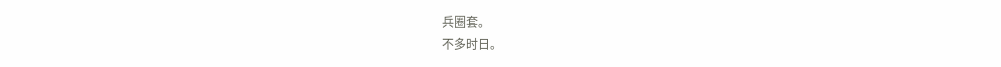兵圈套。
不多时日。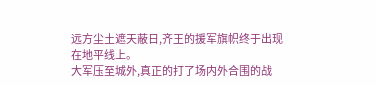远方尘土遮天蔽日,齐王的援军旗帜终于出现在地平线上。
大军压至城外,真正的打了场内外合围的战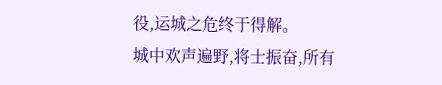役,运城之危终于得解。
城中欢声遍野,将士振奋,所有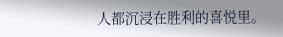人都沉浸在胜利的喜悦里。